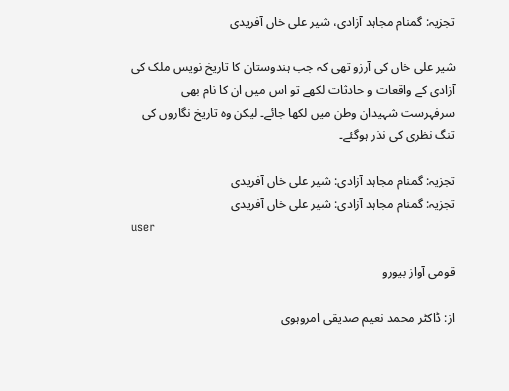تجزیہ: گمنام مجاہد آزادی، شیر علی خاں آفریدی

شیر علی خاں کی آرزو تھی کہ جب ہندوستان کا تاریخ نویس ملک کی آزادی کے واقعات و حادثات لکھے تو اس میں ان کا نام بھی سرفہرست شہیدان وطن میں لکھا جائے۔ لیکن وہ تاریخ نگاروں کی تنگ نظری کی نذر ہوگئے۔

تجزیہ: گمنام مجاہد آزادی: شیر علی خاں آفریدی
تجزیہ: گمنام مجاہد آزادی: شیر علی خاں آفریدی
user

قومی آواز بیورو

از: ڈاکٹر محمد نعیم صدیقی امروہوی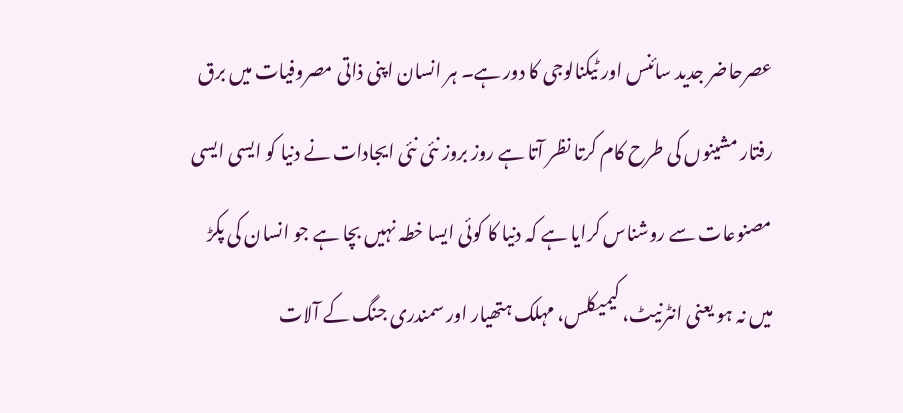عصرحاضر جدید سائنس اور ٹیکنالوجی کا دور ہے۔ ہر انسان اپنی ذاتی مصروفیات میں برق رفتار مشینوں کی طرح کام کرتا نظر آتا ہے روز بروز نئی نئی ایجادات نے دنیا کو ایسی ایسی مصنوعات سے روشناس کرایا ہے کہ دنیا کا کوئی ایسا خطہ نہیں بچا ہے جو انسان کی پکڑ میں نہ ہو یعنی انٹرنیٹ، کیمیکلس، مہلک ہتھیار اور سمندری جنگ کے آلات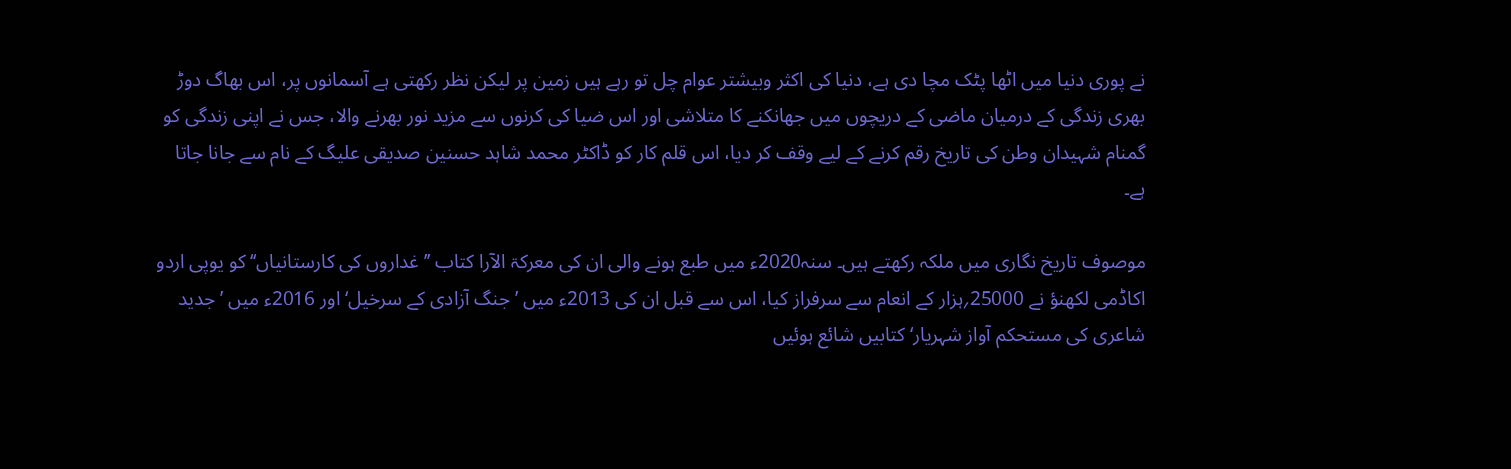نے پوری دنیا میں اٹھا پٹک مچا دی ہے، دنیا کی اکثر وبیشتر عوام چل تو رہے ہیں زمین پر لیکن نظر رکھتی ہے آسمانوں پر، اس بھاگ دوڑ بھری زندگی کے درمیان ماضی کے دریچوں میں جھانکنے کا متلاشی اور اس ضیا کی کرنوں سے مزید نور بھرنے والا، جس نے اپنی زندگی کو گمنام شہیدان وطن کی تاریخ رقم کرنے کے لیے وقف کر دیا، اس قلم کار کو ڈاکٹر محمد شاہد حسنین صدیقی علیگ کے نام سے جانا جاتا ہے۔

موصوف تاریخ نگاری میں ملکہ رکھتے ہیں۔ سنہ2020ء میں طبع ہونے والی ان کی معرکۃ الآرا کتاب ’’غداروں کی کارستانیاں‘‘ کو یوپی اردو اکاڈمی لکھنؤ نے 25000؍ہزار کے انعام سے سرفراز کیا، اس سے قبل ان کی 2013ء میں ’جنگ آزادی کے سرخیل‘ اور 2016ء میں ’جدید شاعری کی مستحکم آواز شہریار‘ کتابیں شائع ہوئیں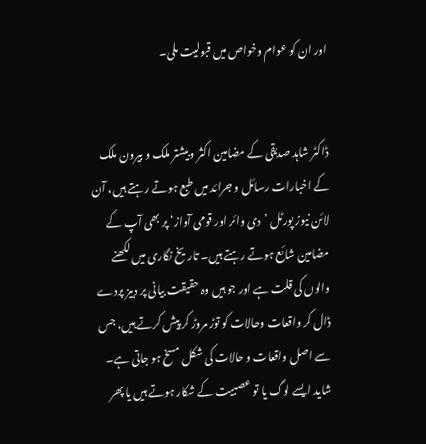اور ان کو عوام وخواص میں قبولیت ملی۔


ڈاکٹر شاہد صدیقی کے مضامین اکثر وبیشتر ملک و بیرون ملک کے اخبارات رسائل و جرائد میں طبع ہوتے رہتے ہیں، آن لائن نیوز پورٹل ’دی وائر اور قومی آواز‘ پر بھی آپ کے مضامین شائع ہوتے رہتے ہیں۔ تاریخ نگاری میں لکھنے والوں کی قلت ہے اور جو ہیں وہ حقیقت بیانی پر دبیز پردے ڈال کر واقعات وحالات کو توڑ مروڑ کر پیش کرتے ہیں، جس سے اصل واقعات و حالات کی شکل مسخ ہو جاتی ہے۔ شاید ایسے لوگ یا تو عصبیت کے شکار ہوتے ہیں یا پھر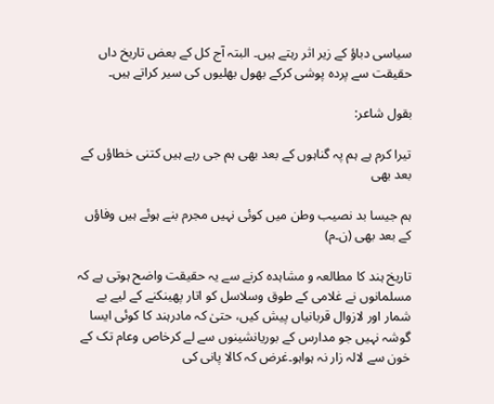سیاسی دباؤ کے زیر اثر رہتے ہیں۔ البتہ آج کل کے بعض تاریخ داں حقیقت سے پردہ پوشی کرکے بھول بھلیوں کی سیر کراتے ہیں۔

بقول شاعر:

تیرا کرم ہے ہم پہ گناہوں کے بعد بھی ہم جی رہے ہیں کتنی خطاؤں کے بعد بھی

ہم جیسا بد نصیب وطن میں کوئی نہیں مجرم بنے ہوئے ہیں وفاؤں کے بعد بھی (ن۔م)

تاریخ ہند کا مطالعہ و مشاہدہ کرنے سے یہ حقیقت واضح ہوتی ہے کہ مسلمانوں نے غلامی کے طوق وسلاسل کو اتار پھینکنے کے لیے بے شمار اور لازوال قربانیاں پیش کیں، حتیٰ کہ مادرہند کا کوئی ایسا گوشہ نہیں جو مدارس کے بوریانشینوں سے لے کرخاص وعام تک کے خون سے لالہ زار نہ ہواہو۔غرض کہ کالا پانی کی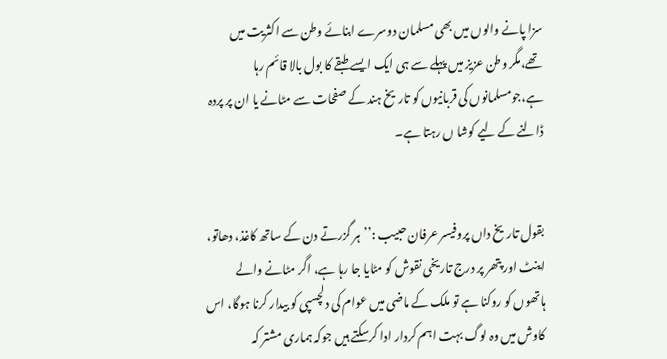سزا پانے والوں میں بھی مسلمان دوسرے ابنائے وطن سے اکثریت میں تھے،مگر وطن عزیز میں پہلے سے ہی ایک ایسے طبقے کا بول بالا قائم رہا ہے،جومسلمانوں کی قربانیوں کو تاریخ ہند کے صفحات سے مٹانے یا ان پر پردہ ڈالنے کے لیے کوشا ں رہتا ہے۔


بقول تاریخ داں پروفیسر عرفان حبیب :’’ہر گزرتے دن کے ساتھ کاغذ، دھاتو، اینٹ اور پتھر پر درج تاریخی نقوش کو مٹایا جا رہا ہے، اگر مٹانے والے ہاتھوں کو روکنا ہے تو ملک کے ماضی میں عوام کی دلچسپی کو بیدار کرنا ہوگا، اس کاوش میں وہ لوگ بہت اہم کردار ادا کرسکتے ہیں جوکہ ہماری مشتر کہ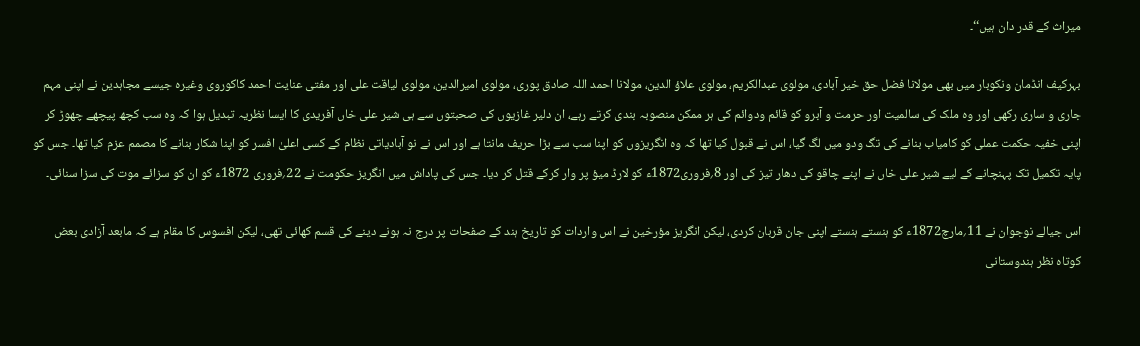میراث کے قدر دان ہیں‘‘۔

بہرکیف انڈمان ونکوبار میں بھی مولانا فضل حق خیر آبادی، مولوی عبدالکریم، مولوی علاؤ الدین، مولانا احمد اللہ صادق پوری، مولوی امیرالدین، مولوی لیاقت علی اور مفتی عنایت احمد کاکوروی وغیرہ جیسے مجاہدین نے اپنی مہم جاری و ساری رکھی اور وہ ملک کی سالمیت اور حرمت و آبرو کو قائم ودوائم کی ہر ممکن منصوبہ بندی کرتے رہے، ان دلیر غازیوں کی صحبتوں سے ہی شیر علی خاں آفریدی کا ایسا نظریہ تبدیل ہوا کہ وہ سب کچھ پیچھے چھوڑ کر اپنی خفیہ حکمت عملی کو کامیاب بنانے کی تگ ودو میں لگ گیا، اس نے قبول کیا تھا کہ وہ انگریزوں کو اپنا سب سے بڑا حریف مانتا ہے اور اس نے نو آبادیاتی نظام کے کسی اعلیٰ افسر کو اپنا شکار بنانے کا مصمم عزم کیا تھا۔ جس کو پایہ تکمیل تک پہنچانے کے لیے شیر علی خاں نے اپنے چاقو کی دھار تیز کی اور 8؍فروری1872ء کو لارڈ میؤ پر وار کرکے قتل کر دیا۔ جس کی پاداش میں انگریز حکومت نے 22؍فروری 1872ء کو ان کو سزائے موت کی سزا سنائی۔

اس جیالے نوجوان نے 11؍مارچ1872ء کو ہنستے ہنستے اپنی جان قربان کردی، لیکن انگریز مؤرخین نے اس واردات کو تاریخ ہند کے صفحات پر درج نہ ہونے دینے کی قسم کھائی تھی، لیکن افسوس کا مقام ہے کہ مابعد آزادی بعض کوتاہ نظر ہندوستانی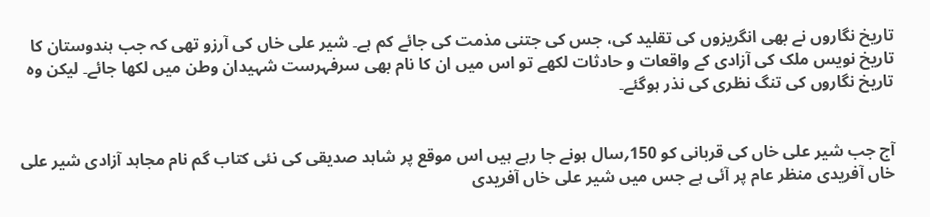تاریخ نگاروں نے بھی انگریزوں کی تقلید کی، جس کی جتنی مذمت کی جائے کم ہے۔ شیر علی خاں کی آرزو تھی کہ جب ہندوستان کا تاریخ نویس ملک کی آزادی کے واقعات و حادثات لکھے تو اس میں ان کا نام بھی سرفہرست شہیدان وطن میں لکھا جائے۔ لیکن وہ تاریخ نگاروں کی تنگ نظری کی نذر ہوگئے۔


آج جب شیر علی خاں کی قربانی کو 150؍سال ہونے جا رہے ہیں اس موقع پر شاہد صدیقی کی نئی کتاب گم نام مجاہد آزادی شیر علی خاں آفریدی منظر عام پر آئی ہے جس میں شیر علی خاں آفریدی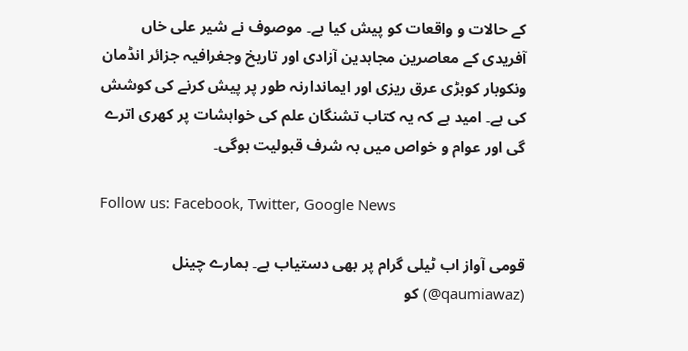کے حالات و واقعات کو پیش کیا ہے۔ موصوف نے شیر علی خاں آفریدی کے معاصرین مجاہدین آزادی اور تاریخ وجغرافیہ جزائر انڈمان ونکوبار کوبڑی عرق ریزی اور ایماندارنہ طور پر پیش کرنے کی کوشش کی ہے۔ امید ہے کہ یہ کتاب تشنگان علم کی خواہشات پر کھری اترے گی اور عوام و خواص میں بہ شرف قبولیت ہوگی۔

Follow us: Facebook, Twitter, Google News

قومی آواز اب ٹیلی گرام پر بھی دستیاب ہے۔ ہمارے چینل (qaumiawaz@) کو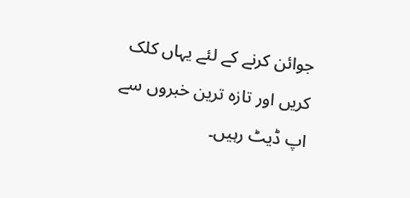جوائن کرنے کے لئے یہاں کلک کریں اور تازہ ترین خبروں سے اپ ڈیٹ رہیں۔